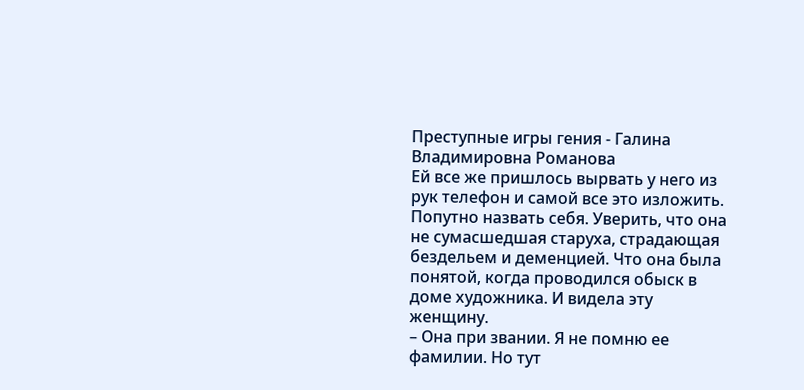Преступные игры гения - Галина Владимировна Романова
Ей все же пришлось вырвать у него из рук телефон и самой все это изложить. Попутно назвать себя. Уверить, что она не сумасшедшая старуха, страдающая бездельем и деменцией. Что она была понятой, когда проводился обыск в доме художника. И видела эту женщину.
– Она при звании. Я не помню ее фамилии. Но тут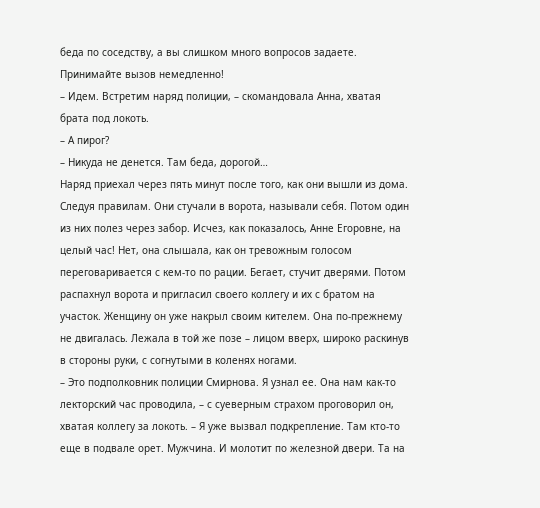беда по соседству, а вы слишком много вопросов задаете. Принимайте вызов немедленно!
– Идем. Встретим наряд полиции, – скомандовала Анна, хватая брата под локоть.
– А пирог?
– Никуда не денется. Там беда, дорогой…
Наряд приехал через пять минут после того, как они вышли из дома. Следуя правилам. Они стучали в ворота, называли себя. Потом один из них полез через забор. Исчез, как показалось, Анне Егоровне, на целый час! Нет, она слышала, как он тревожным голосом переговаривается с кем-то по рации. Бегает, стучит дверями. Потом распахнул ворота и пригласил своего коллегу и их с братом на участок. Женщину он уже накрыл своим кителем. Она по-прежнему не двигалась. Лежала в той же позе – лицом вверх, широко раскинув в стороны руки, с согнутыми в коленях ногами.
– Это подполковник полиции Смирнова. Я узнал ее. Она нам как-то лекторский час проводила, – с суеверным страхом проговорил он, хватая коллегу за локоть. – Я уже вызвал подкрепление. Там кто-то еще в подвале орет. Мужчина. И молотит по железной двери. Та на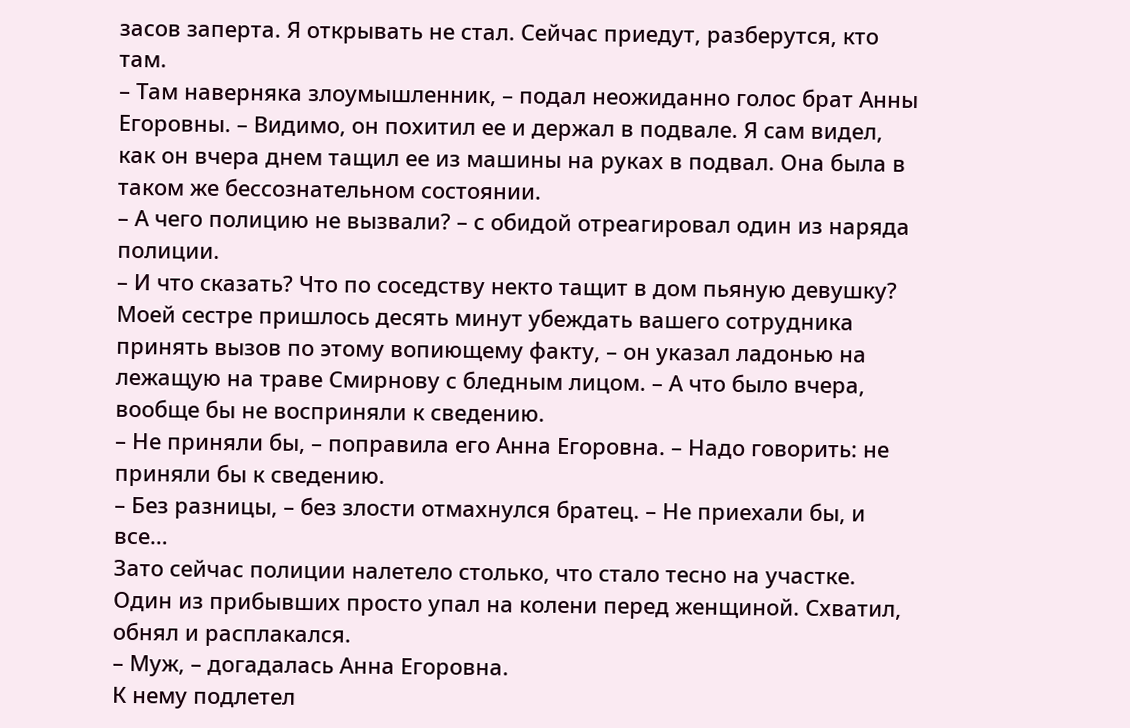засов заперта. Я открывать не стал. Сейчас приедут, разберутся, кто там.
– Там наверняка злоумышленник, – подал неожиданно голос брат Анны Егоровны. – Видимо, он похитил ее и держал в подвале. Я сам видел, как он вчера днем тащил ее из машины на руках в подвал. Она была в таком же бессознательном состоянии.
– А чего полицию не вызвали? – с обидой отреагировал один из наряда полиции.
– И что сказать? Что по соседству некто тащит в дом пьяную девушку? Моей сестре пришлось десять минут убеждать вашего сотрудника принять вызов по этому вопиющему факту, – он указал ладонью на лежащую на траве Смирнову с бледным лицом. – А что было вчера, вообще бы не восприняли к сведению.
– Не приняли бы, – поправила его Анна Егоровна. – Надо говорить: не приняли бы к сведению.
– Без разницы, – без злости отмахнулся братец. – Не приехали бы, и все…
Зато сейчас полиции налетело столько, что стало тесно на участке. Один из прибывших просто упал на колени перед женщиной. Схватил, обнял и расплакался.
– Муж, – догадалась Анна Егоровна.
К нему подлетел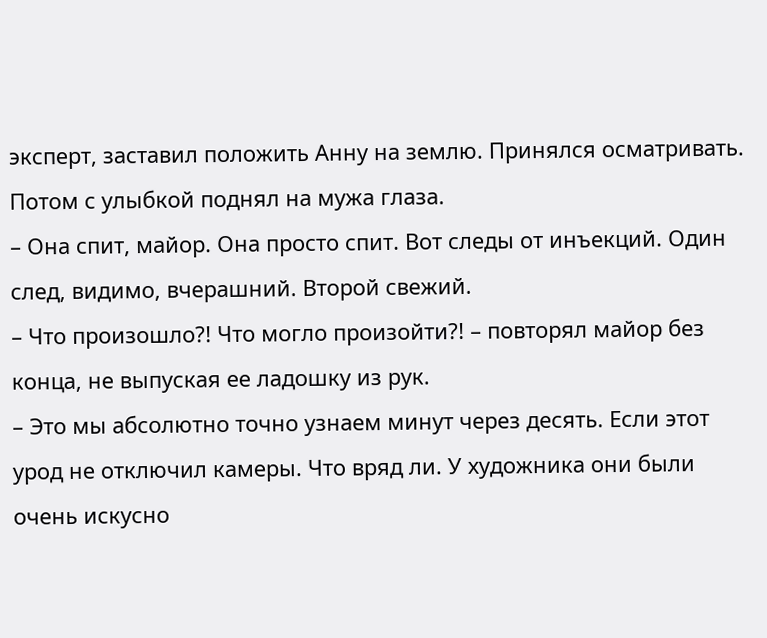эксперт, заставил положить Анну на землю. Принялся осматривать. Потом с улыбкой поднял на мужа глаза.
– Она спит, майор. Она просто спит. Вот следы от инъекций. Один след, видимо, вчерашний. Второй свежий.
– Что произошло?! Что могло произойти?! – повторял майор без конца, не выпуская ее ладошку из рук.
– Это мы абсолютно точно узнаем минут через десять. Если этот урод не отключил камеры. Что вряд ли. У художника они были очень искусно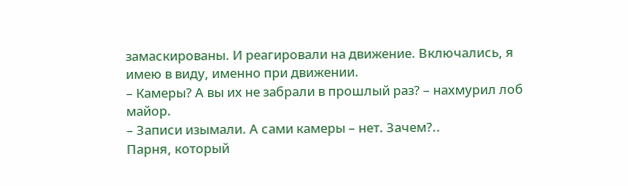замаскированы. И реагировали на движение. Включались, я имею в виду, именно при движении.
– Камеры? А вы их не забрали в прошлый раз? – нахмурил лоб майор.
– Записи изымали. А сами камеры – нет. Зачем?..
Парня, который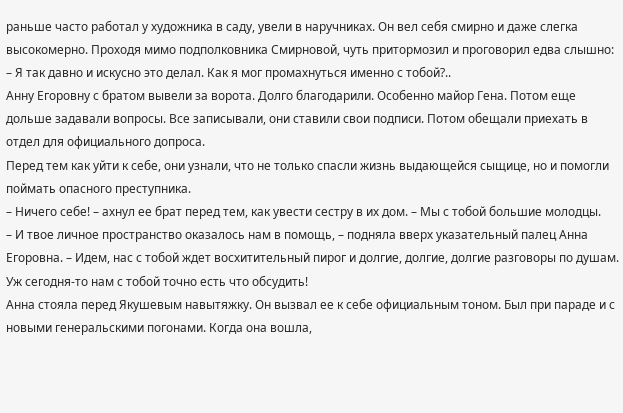раньше часто работал у художника в саду, увели в наручниках. Он вел себя смирно и даже слегка высокомерно. Проходя мимо подполковника Смирновой, чуть притормозил и проговорил едва слышно:
– Я так давно и искусно это делал. Как я мог промахнуться именно с тобой?..
Анну Егоровну с братом вывели за ворота. Долго благодарили. Особенно майор Гена. Потом еще дольше задавали вопросы. Все записывали, они ставили свои подписи. Потом обещали приехать в отдел для официального допроса.
Перед тем как уйти к себе, они узнали, что не только спасли жизнь выдающейся сыщице, но и помогли поймать опасного преступника.
– Ничего себе! – ахнул ее брат перед тем, как увести сестру в их дом. – Мы с тобой большие молодцы.
– И твое личное пространство оказалось нам в помощь, – подняла вверх указательный палец Анна Егоровна. – Идем, нас с тобой ждет восхитительный пирог и долгие, долгие, долгие разговоры по душам. Уж сегодня-то нам с тобой точно есть что обсудить!
Анна стояла перед Якушевым навытяжку. Он вызвал ее к себе официальным тоном. Был при параде и с новыми генеральскими погонами. Когда она вошла,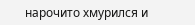нарочито хмурился и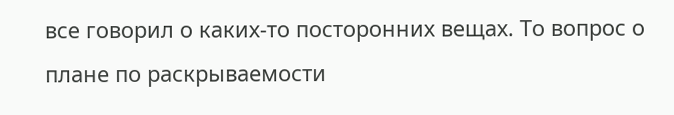все говорил о каких-то посторонних вещах. То вопрос о плане по раскрываемости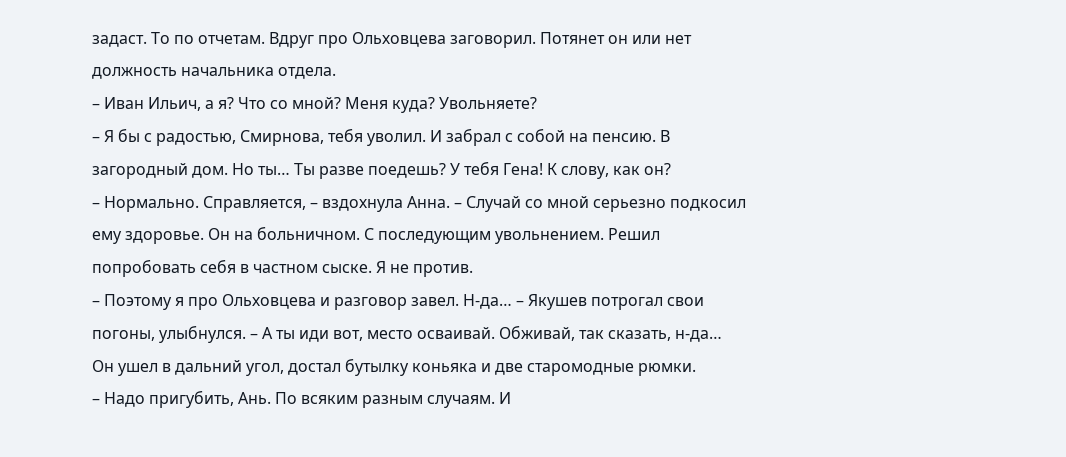задаст. То по отчетам. Вдруг про Ольховцева заговорил. Потянет он или нет должность начальника отдела.
– Иван Ильич, а я? Что со мной? Меня куда? Увольняете?
– Я бы с радостью, Смирнова, тебя уволил. И забрал с собой на пенсию. В загородный дом. Но ты… Ты разве поедешь? У тебя Гена! К слову, как он?
– Нормально. Справляется, – вздохнула Анна. – Случай со мной серьезно подкосил ему здоровье. Он на больничном. С последующим увольнением. Решил попробовать себя в частном сыске. Я не против.
– Поэтому я про Ольховцева и разговор завел. Н-да… – Якушев потрогал свои погоны, улыбнулся. – А ты иди вот, место осваивай. Обживай, так сказать, н-да…
Он ушел в дальний угол, достал бутылку коньяка и две старомодные рюмки.
– Надо пригубить, Ань. По всяким разным случаям. И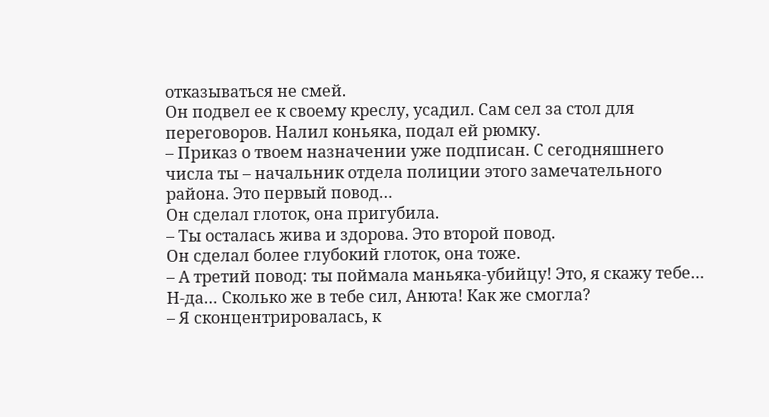отказываться не смей.
Он подвел ее к своему креслу, усадил. Сам сел за стол для переговоров. Налил коньяка, подал ей рюмку.
– Приказ о твоем назначении уже подписан. С сегодняшнего числа ты – начальник отдела полиции этого замечательного района. Это первый повод…
Он сделал глоток, она пригубила.
– Ты осталась жива и здорова. Это второй повод.
Он сделал более глубокий глоток, она тоже.
– А третий повод: ты поймала маньяка-убийцу! Это, я скажу тебе… Н-да… Сколько же в тебе сил, Анюта! Как же смогла?
– Я сконцентрировалась, к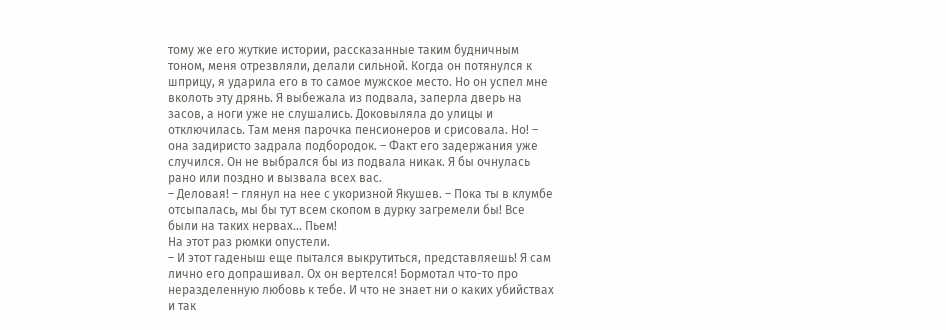тому же его жуткие истории, рассказанные таким будничным тоном, меня отрезвляли, делали сильной. Когда он потянулся к шприцу, я ударила его в то самое мужское место. Но он успел мне вколоть эту дрянь. Я выбежала из подвала, заперла дверь на засов, а ноги уже не слушались. Доковыляла до улицы и отключилась. Там меня парочка пенсионеров и срисовала. Но! – она задиристо задрала подбородок. – Факт его задержания уже случился. Он не выбрался бы из подвала никак. Я бы очнулась рано или поздно и вызвала всех вас.
– Деловая! – глянул на нее с укоризной Якушев. – Пока ты в клумбе отсыпалась, мы бы тут всем скопом в дурку загремели бы! Все были на таких нервах… Пьем!
На этот раз рюмки опустели.
– И этот гаденыш еще пытался выкрутиться, представляешь! Я сам лично его допрашивал. Ох он вертелся! Бормотал что-то про неразделенную любовь к тебе. И что не знает ни о каких убийствах и так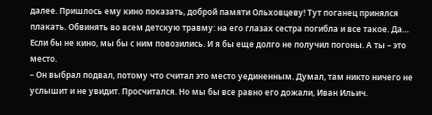далее. Пришлось ему кино показать, доброй памяти Ольховцеву! Тут поганец принялся плакать. Обвинять во всем детскую травму: на его глазах сестра погибла и все такое. Да… Если бы не кино, мы бы с ним повозились. И я бы еще долго не получил погоны. А ты – это место.
– Он выбрал подвал, потому что считал это место уединенным. Думал, там никто ничего не услышит и не увидит. Просчитался. Но мы бы все равно его дожали, Иван Ильич.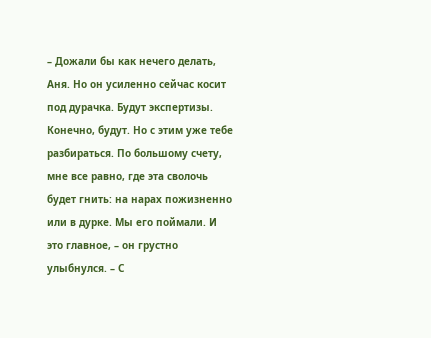– Дожали бы как нечего делать, Аня. Но он усиленно сейчас косит под дурачка. Будут экспертизы. Конечно, будут. Но с этим уже тебе разбираться. По большому счету, мне все равно, где эта сволочь будет гнить: на нарах пожизненно или в дурке. Мы его поймали. И это главное, – он грустно улыбнулся. – С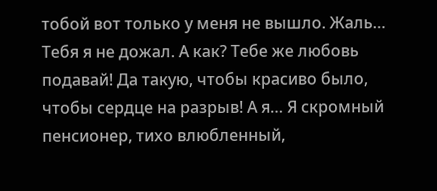тобой вот только у меня не вышло. Жаль… Тебя я не дожал. А как? Тебе же любовь подавай! Да такую, чтобы красиво было, чтобы сердце на разрыв! А я… Я скромный пенсионер, тихо влюбленный,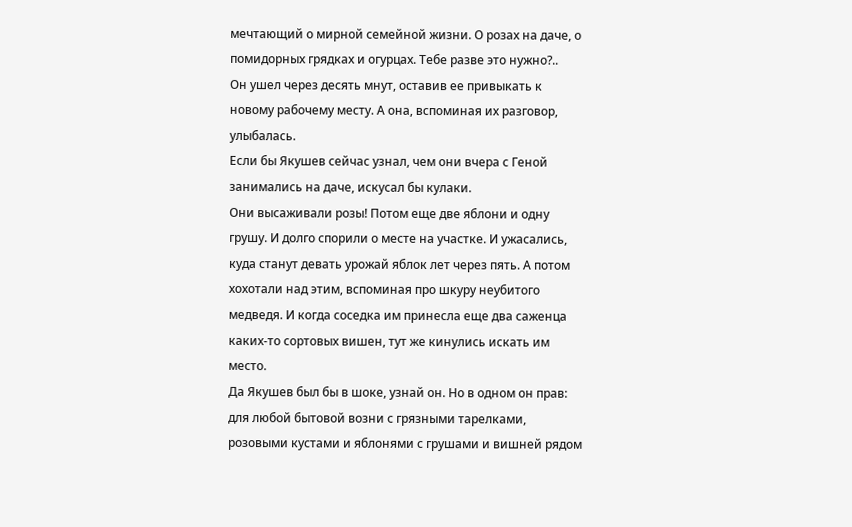мечтающий о мирной семейной жизни. О розах на даче, о помидорных грядках и огурцах. Тебе разве это нужно?..
Он ушел через десять мнут, оставив ее привыкать к новому рабочему месту. А она, вспоминая их разговор, улыбалась.
Если бы Якушев сейчас узнал, чем они вчера с Геной занимались на даче, искусал бы кулаки.
Они высаживали розы! Потом еще две яблони и одну грушу. И долго спорили о месте на участке. И ужасались, куда станут девать урожай яблок лет через пять. А потом хохотали над этим, вспоминая про шкуру неубитого медведя. И когда соседка им принесла еще два саженца каких-то сортовых вишен, тут же кинулись искать им место.
Да Якушев был бы в шоке, узнай он. Но в одном он прав: для любой бытовой возни с грязными тарелками, розовыми кустами и яблонями с грушами и вишней рядом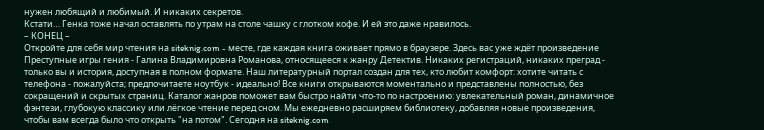нужен любящий и любимый. И никаких секретов.
Кстати… Генка тоже начал оставлять по утрам на столе чашку с глотком кофе. И ей это даже нравилось.
– КОНЕЦ –
Откройте для себя мир чтения на siteknig.com - месте, где каждая книга оживает прямо в браузере. Здесь вас уже ждёт произведение Преступные игры гения - Галина Владимировна Романова, относящееся к жанру Детектив. Никаких регистраций, никаких преград - только вы и история, доступная в полном формате. Наш литературный портал создан для тех, кто любит комфорт: хотите читать с телефона - пожалуйста; предпочитаете ноутбук - идеально! Все книги открываются моментально и представлены полностью, без сокращений и скрытых страниц. Каталог жанров поможет вам быстро найти что-то по настроению: увлекательный роман, динамичное фэнтези, глубокую классику или лёгкое чтение перед сном. Мы ежедневно расширяем библиотеку, добавляя новые произведения, чтобы вам всегда было что открыть "на потом". Сегодня на siteknig.com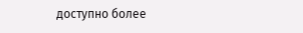доступно более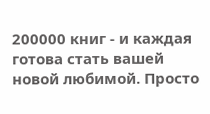200000 книг - и каждая готова стать вашей новой любимой. Просто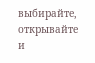выбирайте, открывайте и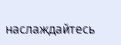наслаждайтесь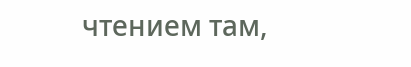чтением там,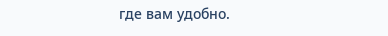где вам удобно.